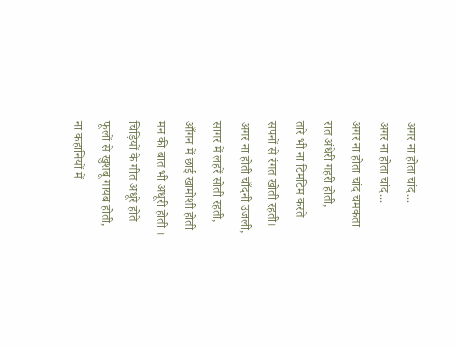अगर ना होता चांद...
अगर ना होता चांद...
अगर ना होता चांद चमकता
रात अंधेरी गहरी होती,
तारे भी ना टिमटिम करते
सपनों से रंगत खोती रहती।
अगर ना होती चाँदनी उजली,
सागर में लहरें सोती रहती,
आँगन में छाई खामोशी होती
मन की बात भी अधूरी होती ।
चिड़ियों के गीत अधूरे होते
फूलों से खुशबू गायब होती,
ना कहानियों में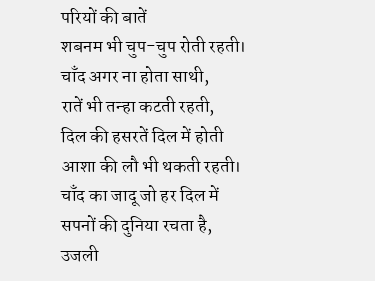परियों की बातें
शबनम भी चुप-चुप रोती रहती।
चाँद अगर ना होता साथी,
रातें भी तन्हा कटती रहती,
दिल की हसरतें दिल में होती
आशा की लौ भी थकती रहती।
चाँद का जादू जो हर दिल में
सपनों की दुनिया रचता है,
उजली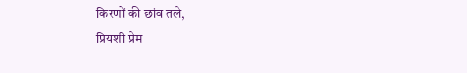किरणों की छांव तले,
प्रियशी प्रेम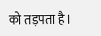को तड़पता है।